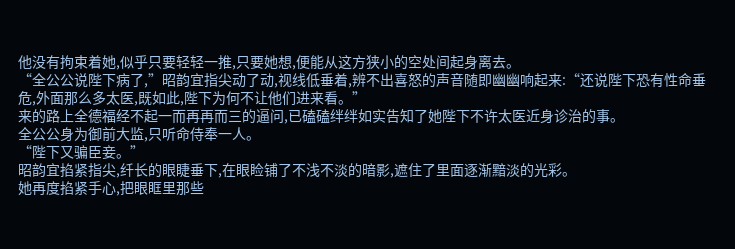他没有拘束着她,似乎只要轻轻一推,只要她想,便能从这方狭小的空处间起身离去。
“全公公说陛下病了,”昭韵宜指尖动了动,视线低垂着,辨不出喜怒的声音随即幽幽响起来:“还说陛下恐有性命垂危,外面那么多太医,既如此,陛下为何不让他们进来看。”
来的路上全德福经不起一而再再而三的逼问,已磕磕绊绊如实告知了她陛下不许太医近身诊治的事。
全公公身为御前大监,只听命侍奉一人。
“陛下又骗臣妾。”
昭韵宜掐紧指尖,纤长的眼睫垂下,在眼睑铺了不浅不淡的暗影,遮住了里面逐渐黯淡的光彩。
她再度掐紧手心,把眼眶里那些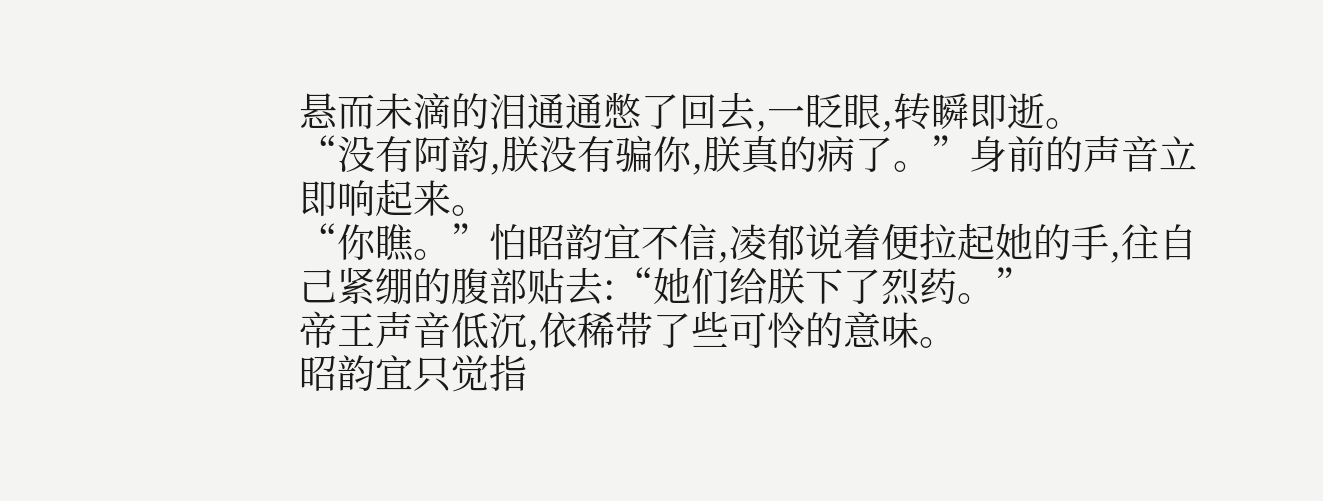悬而未滴的泪通通憋了回去,一眨眼,转瞬即逝。
“没有阿韵,朕没有骗你,朕真的病了。”身前的声音立即响起来。
“你瞧。”怕昭韵宜不信,凌郁说着便拉起她的手,往自己紧绷的腹部贴去:“她们给朕下了烈药。”
帝王声音低沉,依稀带了些可怜的意味。
昭韵宜只觉指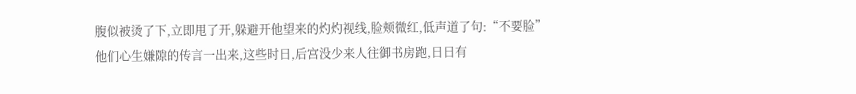腹似被烫了下,立即甩了开,躲避开他望来的灼灼视线,脸颊微红,低声道了句:“不要脸”
他们心生嫌隙的传言一出来,这些时日,后宫没少来人往御书房跑,日日有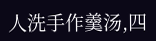人洗手作羹汤,四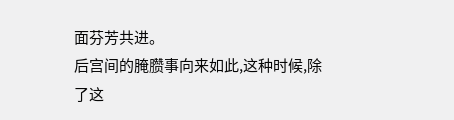面芬芳共进。
后宫间的腌臜事向来如此,这种时候,除了这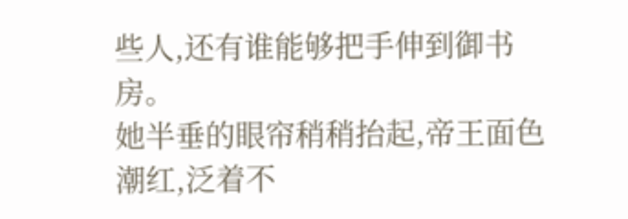些人,还有谁能够把手伸到御书房。
她半垂的眼帘稍稍抬起,帝王面色潮红,泛着不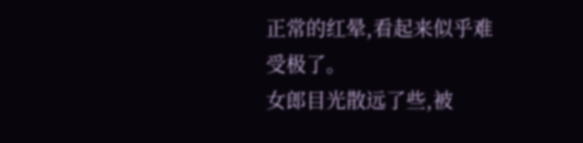正常的红晕,看起来似乎难受极了。
女郎目光散远了些,被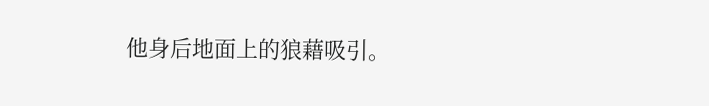他身后地面上的狼藉吸引。